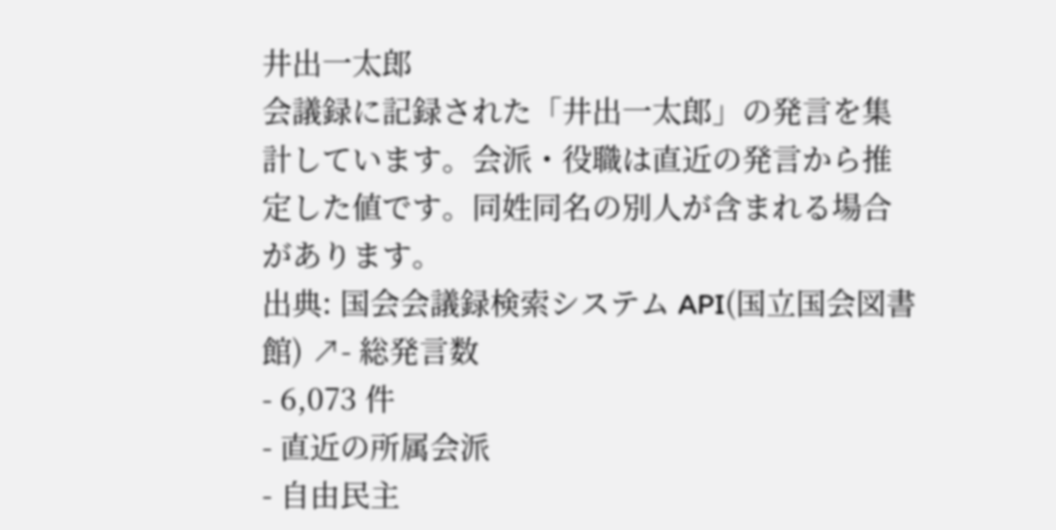井出一太郎
会議録に記録された「井出一太郎」の発言を集計しています。会派・役職は直近の発言から推定した値です。同姓同名の別人が含まれる場合があります。
出典: 国会会議録検索システム API(国立国会図書館) ↗- 総発言数
- 6,073 件
- 直近の所属会派
- 自由民主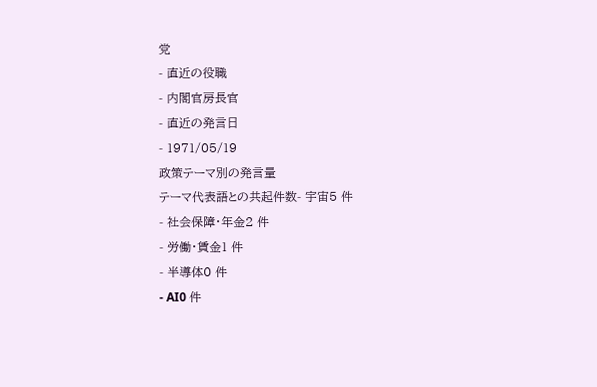党
- 直近の役職
- 内閣官房長官
- 直近の発言日
- 1971/05/19
政策テーマ別の発言量
テーマ代表語との共起件数- 宇宙5 件
- 社会保障・年金2 件
- 労働・賃金1 件
- 半導体0 件
- AI0 件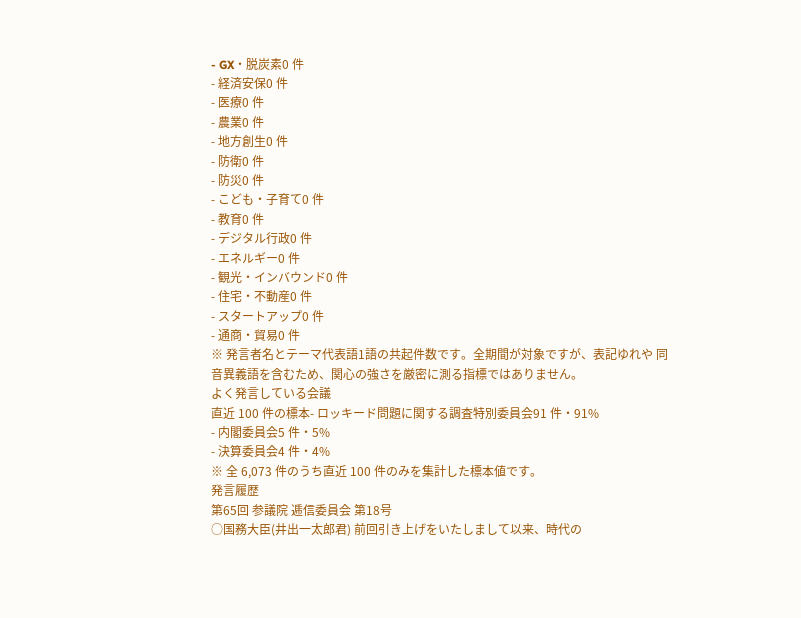- GX・脱炭素0 件
- 経済安保0 件
- 医療0 件
- 農業0 件
- 地方創生0 件
- 防衛0 件
- 防災0 件
- こども・子育て0 件
- 教育0 件
- デジタル行政0 件
- エネルギー0 件
- 観光・インバウンド0 件
- 住宅・不動産0 件
- スタートアップ0 件
- 通商・貿易0 件
※ 発言者名とテーマ代表語1語の共起件数です。全期間が対象ですが、表記ゆれや 同音異義語を含むため、関心の強さを厳密に測る指標ではありません。
よく発言している会議
直近 100 件の標本- ロッキード問題に関する調査特別委員会91 件・91%
- 内閣委員会5 件・5%
- 決算委員会4 件・4%
※ 全 6,073 件のうち直近 100 件のみを集計した標本値です。
発言履歴
第65回 参議院 逓信委員会 第18号
○国務大臣(井出一太郎君) 前回引き上げをいたしまして以来、時代の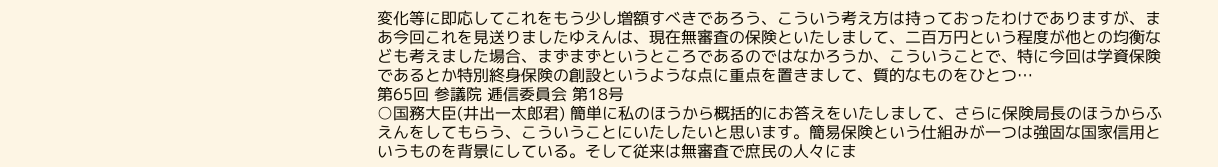変化等に即応してこれをもう少し増額すべきであろう、こういう考え方は持っておったわけでありますが、まあ今回これを見送りましたゆえんは、現在無審査の保険といたしまして、二百万円という程度が他との均衡なども考えました場合、まずまずというところであるのではなかろうか、こういうことで、特に今回は学資保険であるとか特別終身保険の創設というような点に重点を置きまして、質的なものをひとつ…
第65回 参議院 逓信委員会 第18号
○国務大臣(井出一太郎君) 簡単に私のほうから概括的にお答えをいたしまして、さらに保険局長のほうからふえんをしてもらう、こういうことにいたしたいと思います。簡易保険という仕組みが一つは強固な国家信用というものを背景にしている。そして従来は無審査で庶民の人々にま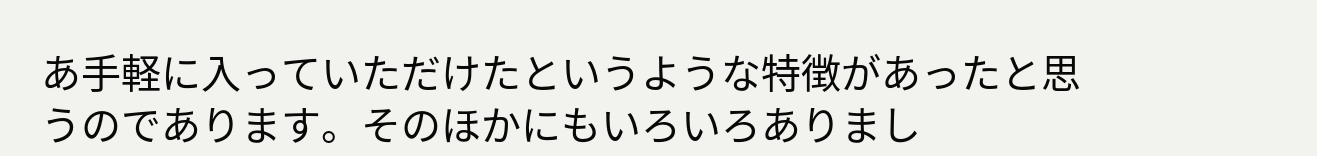あ手軽に入っていただけたというような特徴があったと思うのであります。そのほかにもいろいろありまし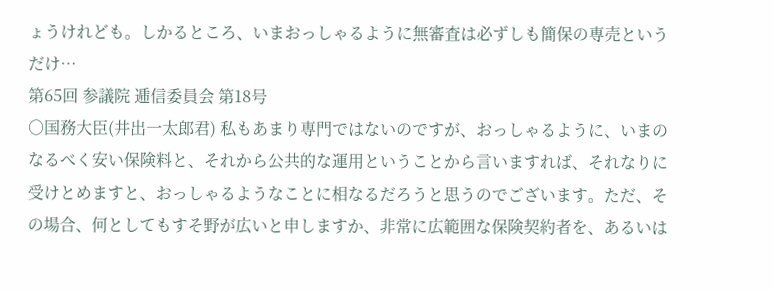ょうけれども。しかるところ、いまおっしゃるように無審査は必ずしも簡保の専売というだけ…
第65回 参議院 逓信委員会 第18号
○国務大臣(井出一太郎君) 私もあまり専門ではないのですが、おっしゃるように、いまのなるべく安い保険料と、それから公共的な運用ということから言いますれば、それなりに受けとめますと、おっしゃるようなことに相なるだろうと思うのでございます。ただ、その場合、何としてもすそ野が広いと申しますか、非常に広範囲な保険契約者を、あるいは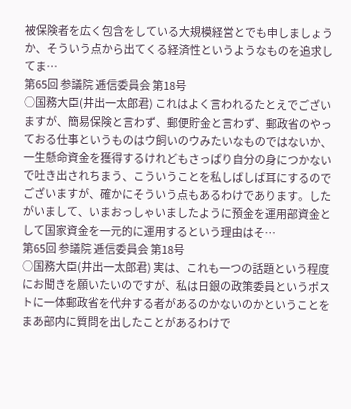被保険者を広く包含をしている大規模経営とでも申しましょうか、そういう点から出てくる経済性というようなものを追求してま…
第65回 参議院 逓信委員会 第18号
○国務大臣(井出一太郎君) これはよく言われるたとえでございますが、簡易保険と言わず、郵便貯金と言わず、郵政省のやっておる仕事というものはウ飼いのウみたいなものではないか、一生懸命資金を獲得するけれどもさっぱり自分の身につかないで吐き出されちまう、こういうことを私しばしば耳にするのでございますが、確かにそういう点もあるわけであります。したがいまして、いまおっしゃいましたように預金を運用部資金として国家資金を一元的に運用するという理由はそ…
第65回 参議院 逓信委員会 第18号
○国務大臣(井出一太郎君) 実は、これも一つの話題という程度にお聞きを願いたいのですが、私は日銀の政策委員というポストに一体郵政省を代弁する者があるのかないのかということをまあ部内に質問を出したことがあるわけで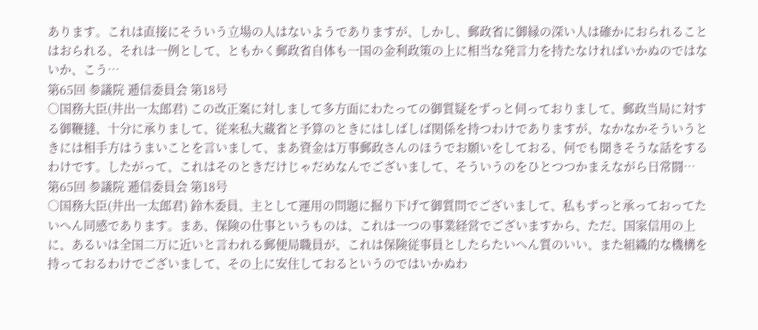あります。これは直接にそういう立場の人はないようでありますが、しかし、郵政省に御縁の深い人は確かにおられることはおられる、それは一例として、ともかく郵政省自体も一国の金利政策の上に相当な発言力を持たなければいかぬのではないか、こう…
第65回 参議院 逓信委員会 第18号
○国務大臣(井出一太郎君) この改正案に対しまして多方面にわたっての御質疑をずっと伺っておりまして、郵政当局に対する御鞭撻、十分に承りまして、従来私大蔵省と予算のときにはしばしば関係を持つわけでありますが、なかなかそういうときには相手方はうまいことを言いまして、まあ資金は万事郵政さんのほうでお願いをしておる、何でも聞きそうな話をするわけです。したがって、これはそのときだけじゃだめなんでございまして、そういうのをひとつつかまえながら日常闘…
第65回 参議院 逓信委員会 第18号
○国務大臣(井出一太郎君) 鈴木委員、主として運用の問題に掘り下げて御質問でございまして、私もずっと承っておってたいへん同感であります。まあ、保険の仕事というものは、これは一つの事業経営でございますから、ただ、国家信用の上に、あるいは全国二万に近いと言われる郵便局職員が、これは保険従事員としたらたいへん質のいい、また組織的な機構を持っておるわけでございまして、その上に安住しておるというのではいかぬわ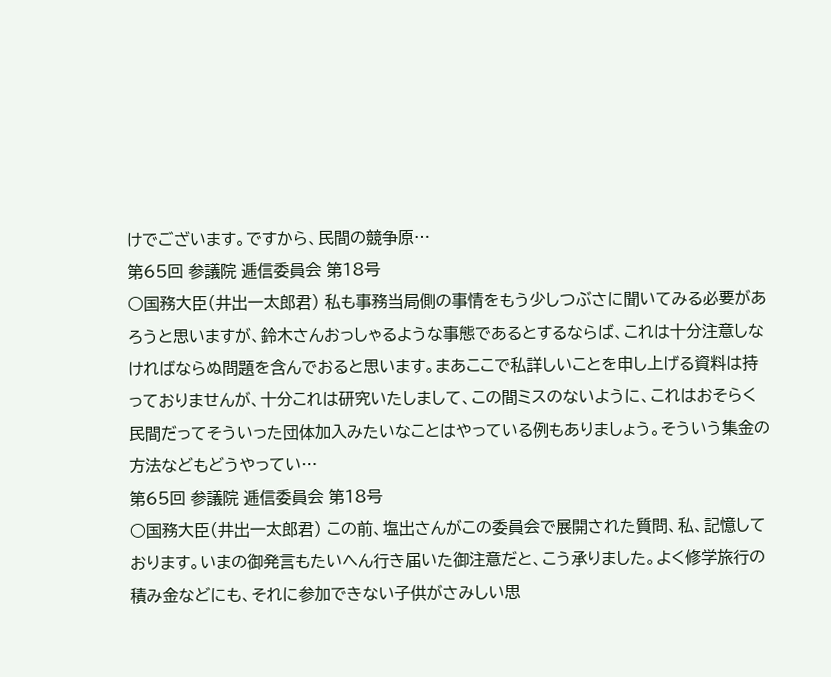けでございます。ですから、民間の競争原…
第65回 参議院 逓信委員会 第18号
○国務大臣(井出一太郎君) 私も事務当局側の事情をもう少しつぶさに聞いてみる必要があろうと思いますが、鈴木さんおっしゃるような事態であるとするならば、これは十分注意しなければならぬ問題を含んでおると思います。まあここで私詳しいことを申し上げる資料は持っておりませんが、十分これは研究いたしまして、この間ミスのないように、これはおそらく民間だってそういった団体加入みたいなことはやっている例もありましょう。そういう集金の方法などもどうやってい…
第65回 参議院 逓信委員会 第18号
○国務大臣(井出一太郎君) この前、塩出さんがこの委員会で展開された質問、私、記憶しております。いまの御発言もたいへん行き届いた御注意だと、こう承りました。よく修学旅行の積み金などにも、それに参加できない子供がさみしい思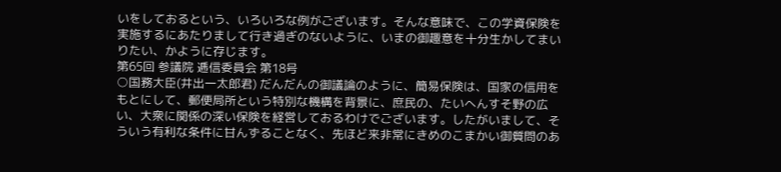いをしておるという、いろいろな例がございます。そんな意味で、この学資保険を実施するにあたりまして行き過ぎのないように、いまの御趣意を十分生かしてまいりたい、かように存じます。
第65回 参議院 逓信委員会 第18号
○国務大臣(井出一太郎君) だんだんの御議論のように、簡易保険は、国家の信用をもとにして、郵便局所という特別な機構を背景に、庶民の、たいへんすそ野の広い、大衆に関係の深い保険を経営しておるわけでございます。したがいまして、そういう有利な条件に甘んずることなく、先ほど来非常にきめのこまかい御質問のあ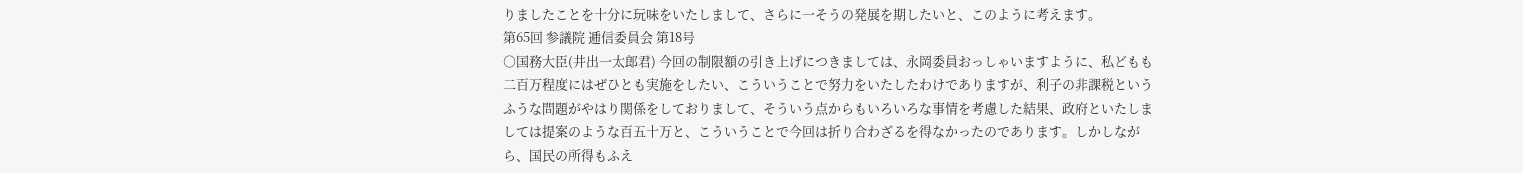りましたことを十分に玩味をいたしまして、さらに一そうの発展を期したいと、このように考えます。
第65回 参議院 逓信委員会 第18号
○国務大臣(井出一太郎君) 今回の制限額の引き上げにつきましては、永岡委員おっしゃいますように、私どもも二百万程度にはぜひとも実施をしたい、こういうことで努力をいたしたわけでありますが、利子の非課税というふうな問題がやはり関係をしておりまして、そういう点からもいろいろな事情を考慮した結果、政府といたしましては提案のような百五十万と、こういうことで今回は折り合わざるを得なかったのであります。しかしながら、国民の所得もふえ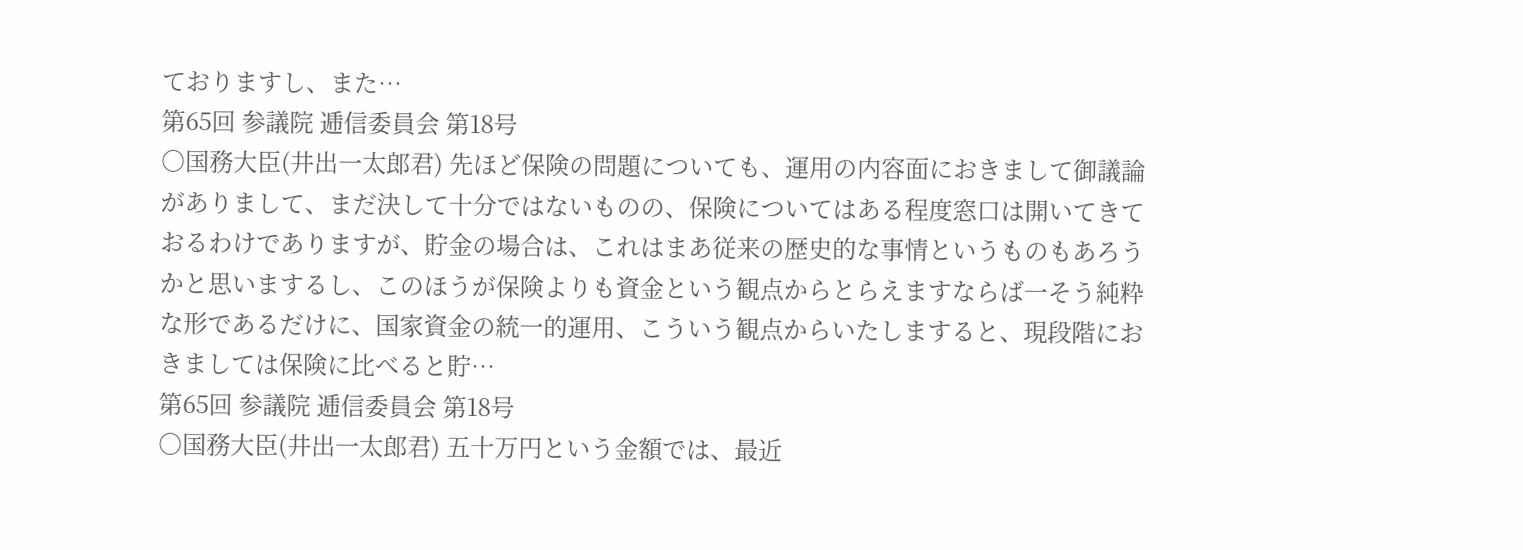ておりますし、また…
第65回 参議院 逓信委員会 第18号
○国務大臣(井出一太郎君) 先ほど保険の問題についても、運用の内容面におきまして御議論がありまして、まだ決して十分ではないものの、保険についてはある程度窓口は開いてきておるわけでありますが、貯金の場合は、これはまあ従来の歴史的な事情というものもあろうかと思いまするし、このほうが保険よりも資金という観点からとらえますならば一そう純粋な形であるだけに、国家資金の統一的運用、こういう観点からいたしますると、現段階におきましては保険に比べると貯…
第65回 参議院 逓信委員会 第18号
○国務大臣(井出一太郎君) 五十万円という金額では、最近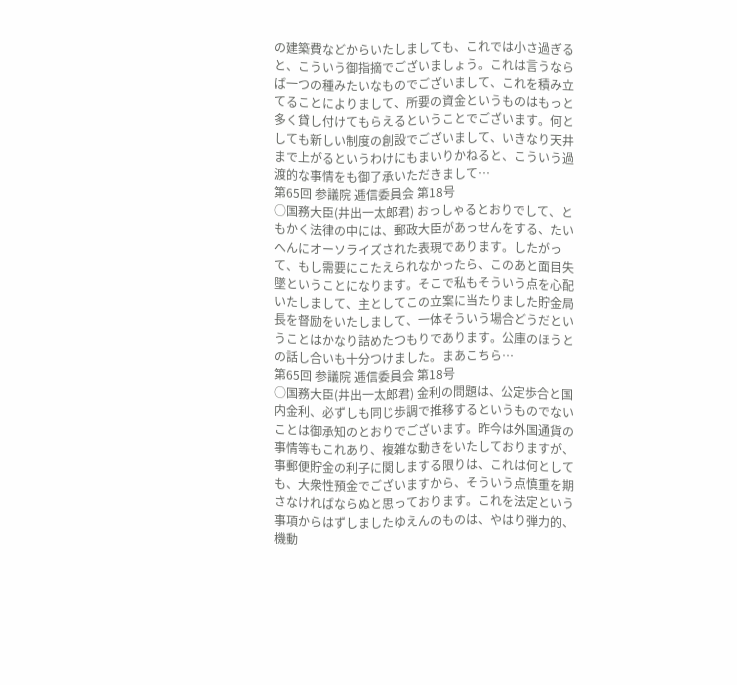の建築費などからいたしましても、これでは小さ過ぎると、こういう御指摘でございましょう。これは言うならば一つの種みたいなものでございまして、これを積み立てることによりまして、所要の資金というものはもっと多く貸し付けてもらえるということでございます。何としても新しい制度の創設でございまして、いきなり天井まで上がるというわけにもまいりかねると、こういう過渡的な事情をも御了承いただきまして…
第65回 参議院 逓信委員会 第18号
○国務大臣(井出一太郎君) おっしゃるとおりでして、ともかく法律の中には、郵政大臣があっせんをする、たいへんにオーソライズされた表現であります。したがって、もし需要にこたえられなかったら、このあと面目失墜ということになります。そこで私もそういう点を心配いたしまして、主としてこの立案に当たりました貯金局長を督励をいたしまして、一体そういう場合どうだということはかなり詰めたつもりであります。公庫のほうとの話し合いも十分つけました。まあこちら…
第65回 参議院 逓信委員会 第18号
○国務大臣(井出一太郎君) 金利の問題は、公定歩合と国内金利、必ずしも同じ歩調で推移するというものでないことは御承知のとおりでございます。昨今は外国通貨の事情等もこれあり、複雑な動きをいたしておりますが、事郵便貯金の利子に関しまする限りは、これは何としても、大衆性預金でございますから、そういう点慎重を期さなければならぬと思っております。これを法定という事項からはずしましたゆえんのものは、やはり弾力的、機動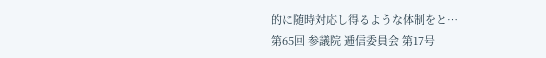的に随時対応し得るような体制をと…
第65回 参議院 逓信委員会 第17号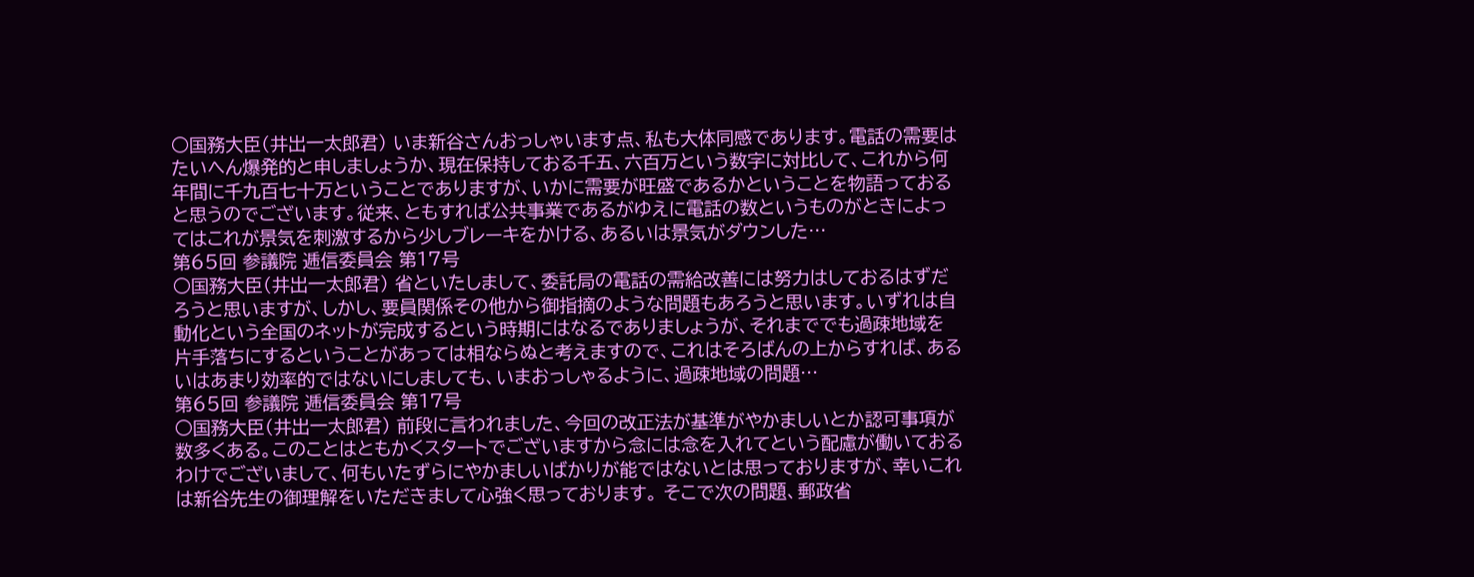○国務大臣(井出一太郎君) いま新谷さんおっしゃいます点、私も大体同感であります。電話の需要はたいへん爆発的と申しましょうか、現在保持しておる千五、六百万という数字に対比して、これから何年間に千九百七十万ということでありますが、いかに需要が旺盛であるかということを物語っておると思うのでございます。従来、ともすれば公共事業であるがゆえに電話の数というものがときによってはこれが景気を刺激するから少しブレーキをかける、あるいは景気がダウンした…
第65回 参議院 逓信委員会 第17号
○国務大臣(井出一太郎君) 省といたしまして、委託局の電話の需給改善には努力はしておるはずだろうと思いますが、しかし、要員関係その他から御指摘のような問題もあろうと思います。いずれは自動化という全国のネットが完成するという時期にはなるでありましょうが、それまででも過疎地域を片手落ちにするということがあっては相ならぬと考えますので、これはそろばんの上からすれば、あるいはあまり効率的ではないにしましても、いまおっしゃるように、過疎地域の問題…
第65回 参議院 逓信委員会 第17号
○国務大臣(井出一太郎君) 前段に言われました、今回の改正法が基準がやかましいとか認可事項が数多くある。このことはともかくスタートでございますから念には念を入れてという配慮が働いておるわけでございまして、何もいたずらにやかましいばかりが能ではないとは思っておりますが、幸いこれは新谷先生の御理解をいただきまして心強く思っております。 そこで次の問題、郵政省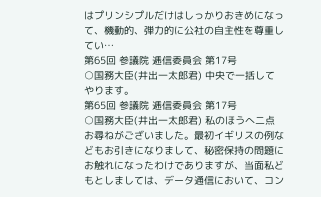はプリンシプルだけはしっかりおきめになって、機動的、弾力的に公社の自主性を尊重してい…
第65回 参議院 逓信委員会 第17号
○国務大臣(井出一太郎君) 中央で一括してやります。
第65回 参議院 逓信委員会 第17号
○国務大臣(井出一太郎君) 私のほうへ二点お尋ねがございました。最初イギリスの例などもお引きになりまして、秘密保持の問題にお触れになったわけでありますが、当面私どもとしましては、データ通信において、コン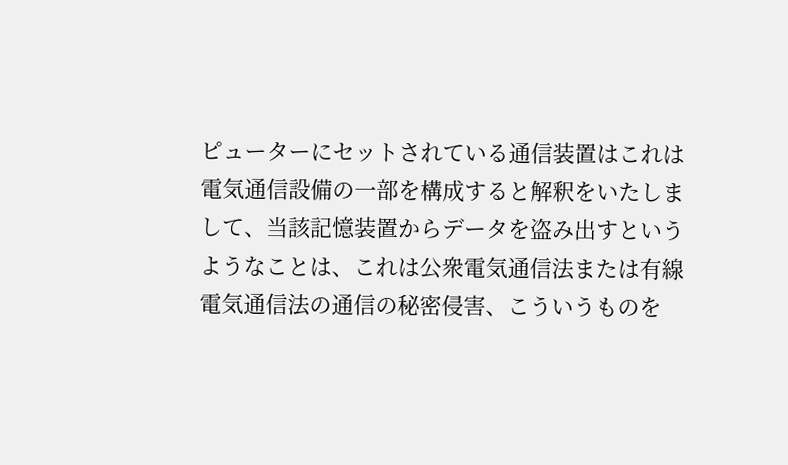ピューターにセットされている通信装置はこれは電気通信設備の一部を構成すると解釈をいたしまして、当該記憶装置からデータを盗み出すというようなことは、これは公衆電気通信法または有線電気通信法の通信の秘密侵害、こういうものを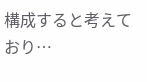構成すると考えており…